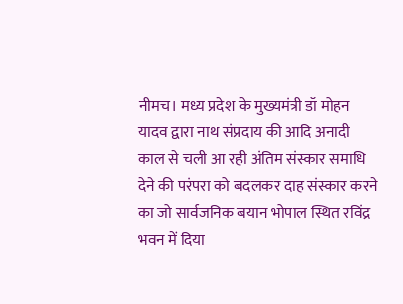नीमच। मध्य प्रदेश के मुख्यमंत्री डॉ मोहन यादव द्वारा नाथ संप्रदाय की आदि अनादी काल से चली आ रही अंतिम संस्कार समाधि देने की परंपरा को बदलकर दाह संस्कार करने का जो सार्वजनिक बयान भोपाल स्थित रविंद्र भवन में दिया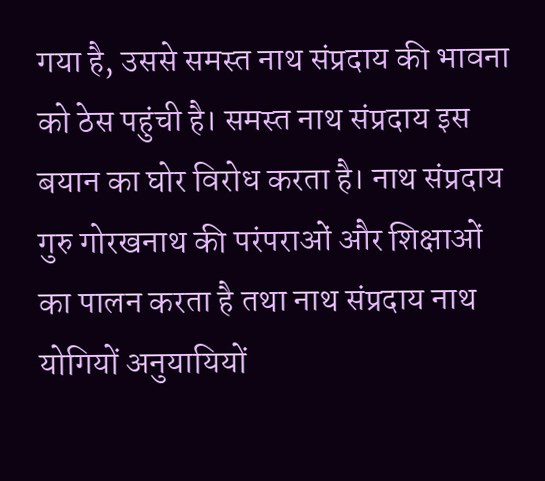गया है, उससे समस्त नाथ संप्रदाय की भावना को ठेस पहुंची है। समस्त नाथ संप्रदाय इस बयान का घोर विरोध करता है। नाथ संप्रदाय गुरु गोरखनाथ की परंपराओं और शिक्षाओं का पालन करता है तथा नाथ संप्रदाय नाथ योगियों अनुयायियों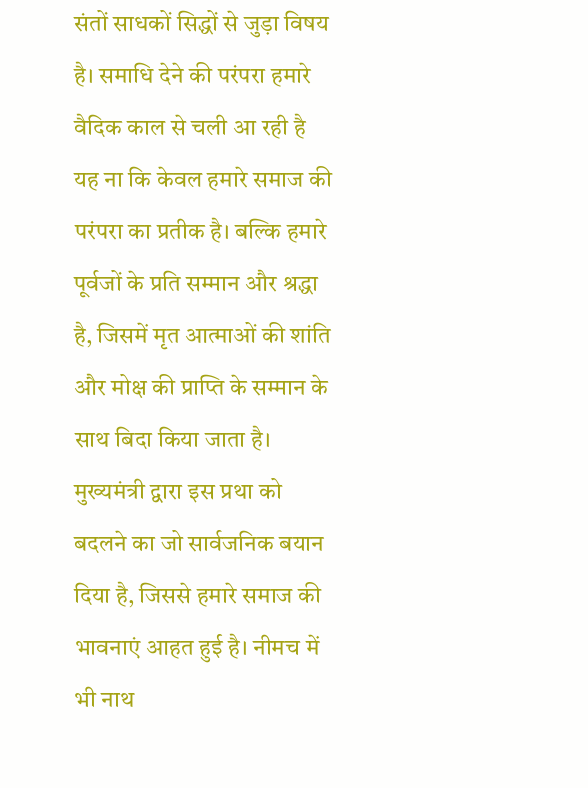संतों साधकों सिद्धों से जुड़ा विषय है। समाधि देने की परंपरा हमारे वैदिक काल से चली आ रही है यह ना कि केवल हमारे समाज की परंपरा का प्रतीक है। बल्कि हमारे पूर्वजों के प्रति सम्मान और श्रद्धा है, जिसमें मृत आत्माओं की शांति और मोक्ष की प्राप्ति के सम्मान के साथ बिदा किया जाता है। मुख्यमंत्री द्वारा इस प्रथा को बदलने का जो सार्वजनिक बयान दिया है, जिससे हमारे समाज की भावनाएं आहत हुई है। नीमच में भी नाथ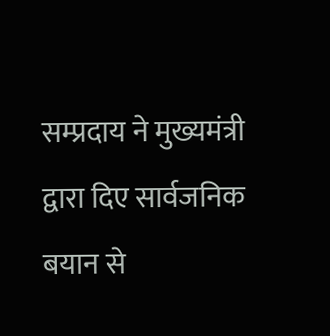सम्प्रदाय ने मुख्यमंत्री द्वारा दिए सार्वजनिक बयान से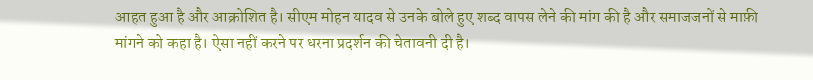आहत हुआ है और आक्रोशित है। सीएम मोहन यादव से उनके बोले हुए शब्द वापस लेने की मांग की है और समाजजनों से माफ़ी मांगने को कहा है। ऐसा नहीं करने पर धरना प्रदर्शन की चेतावनी दी है।